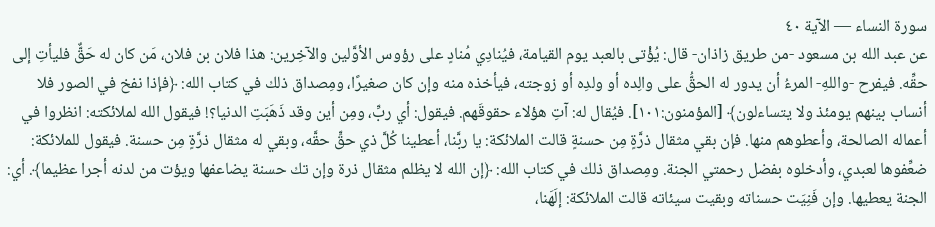سورة النساء — الآية ٤٠
عن عبد الله بن مسعود -من طريق زاذان- قال: يُؤْتى بالعبد يوم القيامة، فيُنادِي مُنادٍ على رؤوس الأوَّلين والآخِرين: هذا فلان بن فلان، مَن كان له حَقٌّ فليأتِ إلى حقِّه. فيفرح -واللهِ- المرءُ أن يدور له الحقُّ على والِده أو ولدِه أو زوجته، فيأخذه منه وإن كان صغيرًا، ومِصداق ذلك في كتاب الله: ﴿فإذا نفخ في الصور فلا أنساب بينهم يومئذ ولا يتساءلون﴾ [المؤمنون:١٠١]. فيُقال له: آتِ هؤلاء حقوقَهم. فيقول: أي ربِّ، ومِن أين وقد ذَهَبَتِ الدنيا؟! فيقول الله لملائكته: انظروا في أعماله الصالحة، وأعطوهم منها. فإن بقي مثقال ذرَّةٍ مِن حسنةٍ قالت الملائكة: يا ربَّنا، أعطينا كُلَّ ذي حقٍّ حقَّه، وبقي له مثقال ذرَّةٍ مِن حسنة. فيقول للملائكة: ضعِّفوها لعبدي، وأدخلوه بفضل رحمتي الجنة. ومِصداق ذلك في كتاب الله: ﴿إن الله لا يظلم مثقال ذرة وإن تك حسنة يضاعفها ويؤت من لدنه أجرا عظيما﴾. أي: الجنة يعطيها. وإن فَنِيَت حسناته وبقيت سيئاته قالت الملائكة: إلَهَنا،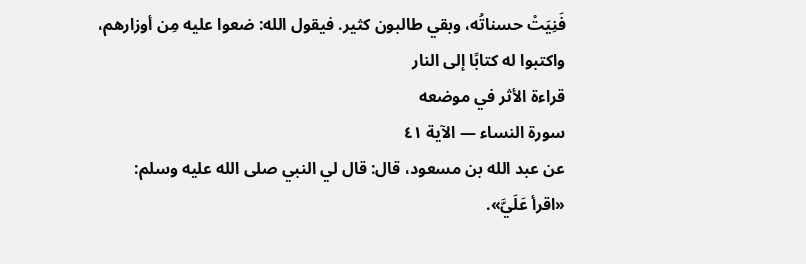فَنِيَتْ حسناتُه، وبقي طالبون كثير. فيقول الله: ضعوا عليه مِن أوزارهم، واكتبوا له كتابًا إلى النار
قراءة الأثر في موضعه
سورة النساء — الآية ٤١
عن عبد الله بن مسعود، قال: قال لي النبي صلى الله عليه وسلم: «اقرأ عَلَيَّ».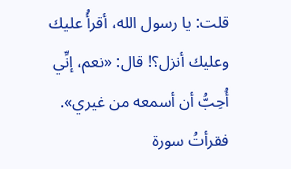قلت: يا رسول الله، أقرأُ عليك وعليك أنزل؟! قال: «نعم، إنِّي أُحِبُّ أن أسمعه من غيري». فقرأتُ سورة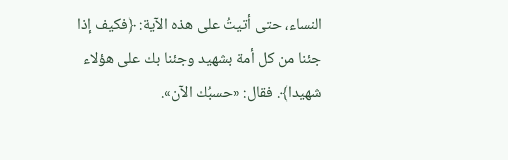النساء، حتى أتيتُ على هذه الآية: ﴿فكيف إذا جئنا من كل أمة بشهيد وجئنا بك على هؤلاء شهيدا﴾. فقال: «حسبُك الآن».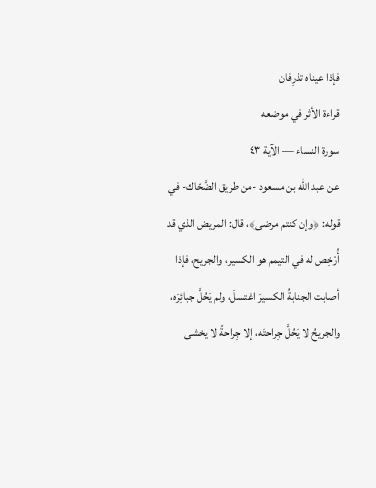فإذا عيناه تذرِفان
قراءة الأثر في موضعه
سورة النساء — الآية ٤٣
عن عبد الله بن مسعود -من طريق الضَّحّاك- في قوله: ﴿وإن كنتم مرضى﴾، قال: المريض الذي قد أُرْخِص له في التيمم هو الكسير، والجريح، فإذا أصابت الجنابةُ الكسيرَ اغتسلَ، ولم يَحُلَّ جبائِرَه، والجريحُ لا يَحُلَّ جِراحتَه، إلا جِراحةً لا يخشى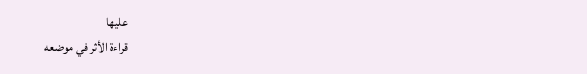عليها
قراءة الأثر في موضعه